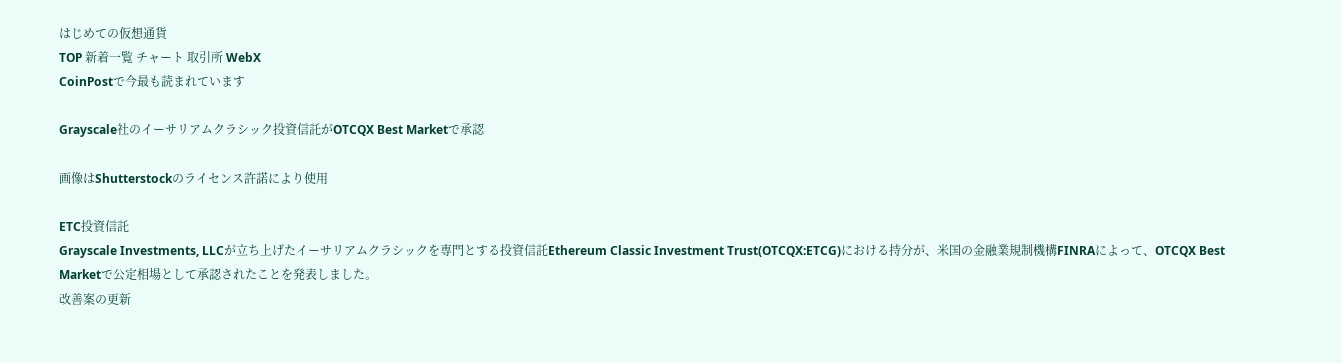はじめての仮想通貨
TOP 新着一覧 チャート 取引所 WebX
CoinPostで今最も読まれています

Grayscale社のイーサリアムクラシック投資信託がOTCQX Best Marketで承認

画像はShutterstockのライセンス許諾により使用

ETC投資信託
Grayscale Investments, LLCが立ち上げたイーサリアムクラシックを専門とする投資信託Ethereum Classic Investment Trust(OTCQX:ETCG)における持分が、米国の金融業規制機構FINRAによって、OTCQX Best Marketで公定相場として承認されたことを発表しました。
改善案の更新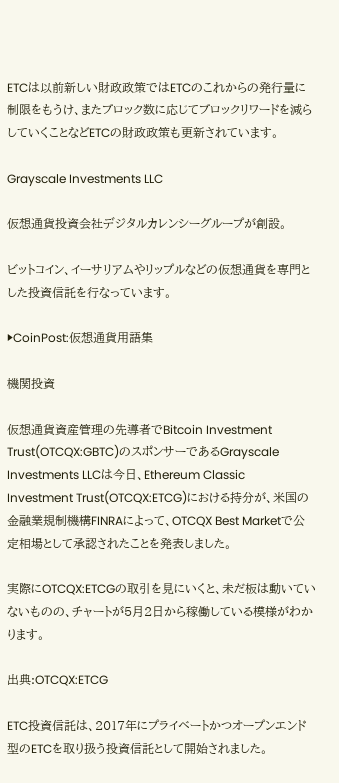ETCは以前新しい財政政策ではETCのこれからの発行量に制限をもうけ、またブロック数に応じてブロックリワードを減らしていくことなどETCの財政政策も更新されています。

Grayscale Investments LLC

仮想通貨投資会社デジタルカレンシーグループが創設。

ビットコイン、イーサリアムやリップルなどの仮想通貨を専門とした投資信託を行なっています。

▶CoinPost:仮想通貨用語集

機関投資

仮想通貨資産管理の先導者でBitcoin Investment Trust(OTCQX:GBTC)のスポンサーであるGrayscale Investments LLCは今日、Ethereum Classic Investment Trust(OTCQX:ETCG)における持分が、米国の金融業規制機構FINRAによって、OTCQX Best Marketで公定相場として承認されたことを発表しました。

実際にOTCQX:ETCGの取引を見にいくと、未だ板は動いていないものの、チャートが5月2日から稼働している模様がわかります。

出典:OTCQX:ETCG

ETC投資信託は、2017年にプライベートかつオープンエンド型のETCを取り扱う投資信託として開始されました。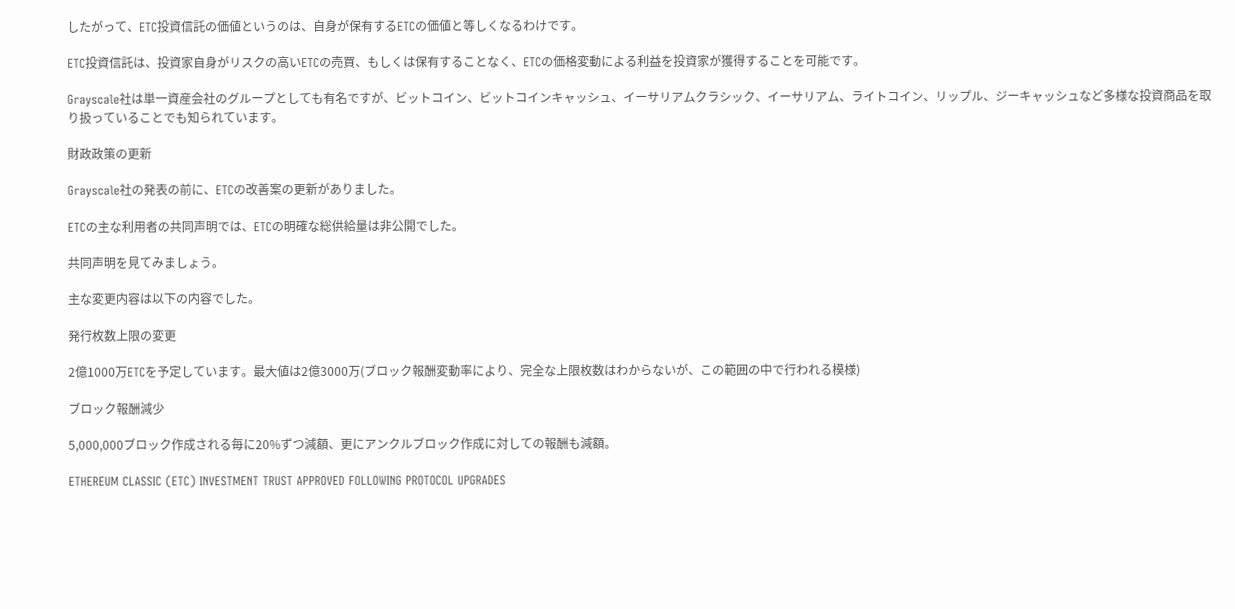したがって、ETC投資信託の価値というのは、自身が保有するETCの価値と等しくなるわけです。

ETC投資信託は、投資家自身がリスクの高いETCの売買、もしくは保有することなく、ETCの価格変動による利益を投資家が獲得することを可能です。

Grayscale社は単一資産会社のグループとしても有名ですが、ビットコイン、ビットコインキャッシュ、イーサリアムクラシック、イーサリアム、ライトコイン、リップル、ジーキャッシュなど多様な投資商品を取り扱っていることでも知られています。

財政政策の更新

Grayscale社の発表の前に、ETCの改善案の更新がありました。

ETCの主な利用者の共同声明では、ETCの明確な総供給量は非公開でした。

共同声明を見てみましょう。

主な変更内容は以下の内容でした。

発行枚数上限の変更

2億1000万ETCを予定しています。最大値は2億3000万(ブロック報酬変動率により、完全な上限枚数はわからないが、この範囲の中で行われる模様)

ブロック報酬減少

5,000,000ブロック作成される毎に20%ずつ減額、更にアンクルブロック作成に対しての報酬も減額。

ETHEREUM CLASSIC (ETC) INVESTMENT TRUST APPROVED FOLLOWING PROTOCOL UPGRADES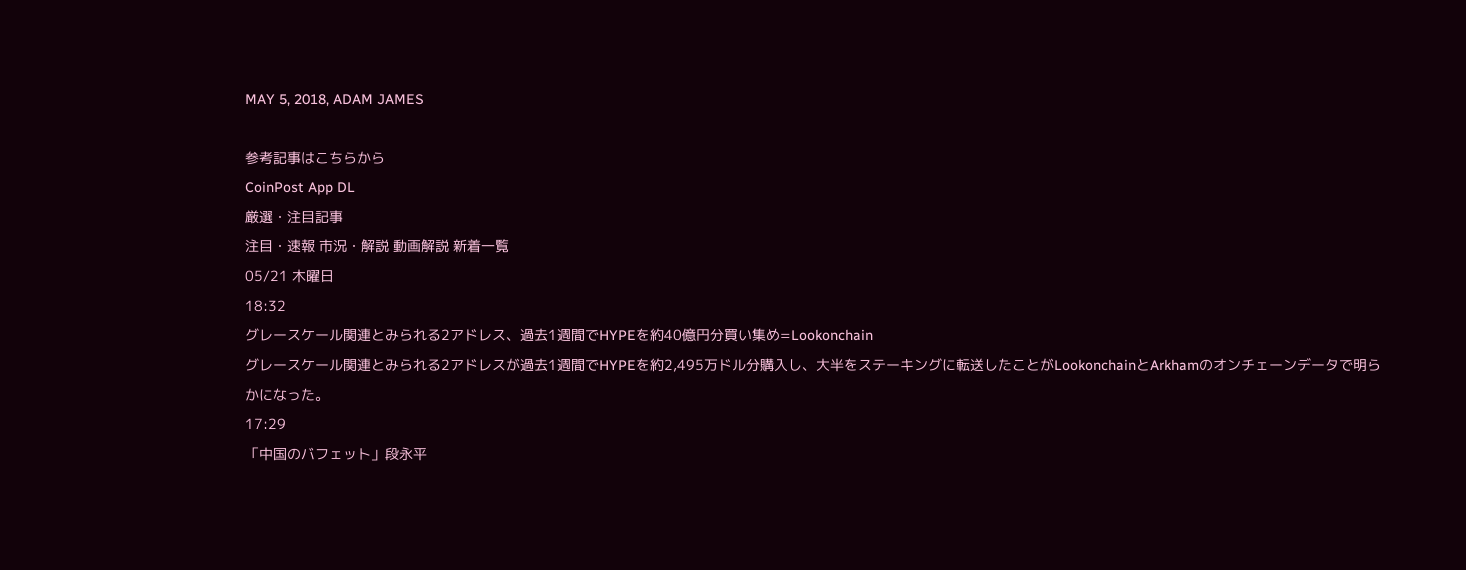MAY 5, 2018, ADAM JAMES

参考記事はこちらから
CoinPost App DL
厳選・注目記事
注目・速報 市況・解説 動画解説 新着一覧
05/21 木曜日
18:32
グレースケール関連とみられる2アドレス、過去1週間でHYPEを約40億円分買い集め=Lookonchain
グレースケール関連とみられる2アドレスが過去1週間でHYPEを約2,495万ドル分購入し、大半をステーキングに転送したことがLookonchainとArkhamのオンチェーンデータで明らかになった。
17:29
「中国のバフェット」段永平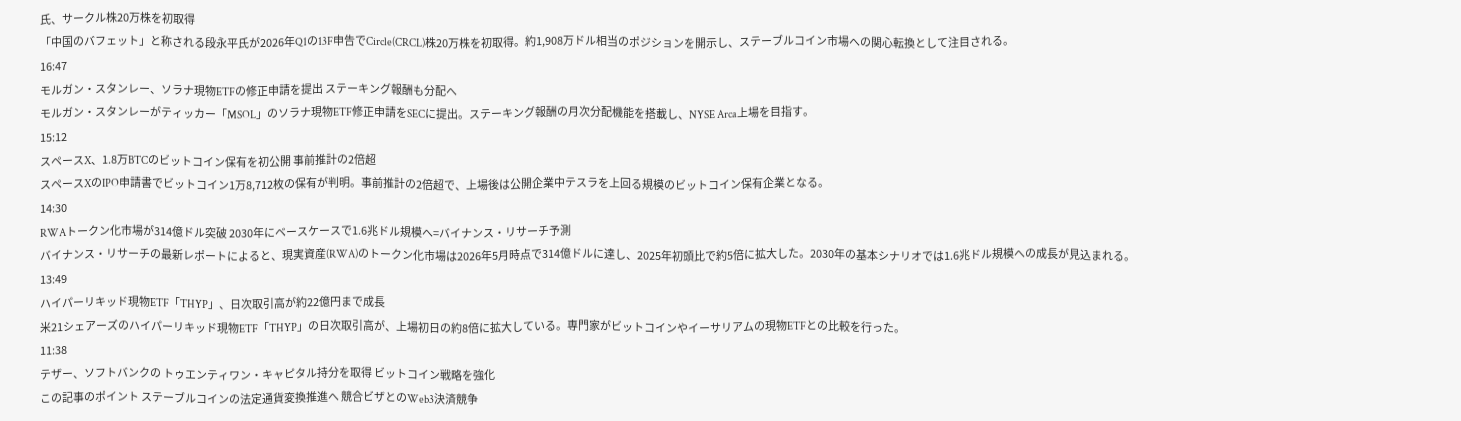氏、サークル株20万株を初取得
「中国のバフェット」と称される段永平氏が2026年Q1の13F申告でCircle(CRCL)株20万株を初取得。約1,908万ドル相当のポジションを開示し、ステーブルコイン市場への関心転換として注目される。
16:47
モルガン・スタンレー、ソラナ現物ETFの修正申請を提出 ステーキング報酬も分配へ
モルガン・スタンレーがティッカー「MSOL」のソラナ現物ETF修正申請をSECに提出。ステーキング報酬の月次分配機能を搭載し、NYSE Arca上場を目指す。
15:12
スペースX、1.8万BTCのビットコイン保有を初公開 事前推計の2倍超
スペースXのIPO申請書でビットコイン1万8,712枚の保有が判明。事前推計の2倍超で、上場後は公開企業中テスラを上回る規模のビットコイン保有企業となる。
14:30
RWAトークン化市場が314億ドル突破 2030年にベースケースで1.6兆ドル規模へ=バイナンス・リサーチ予測
バイナンス・リサーチの最新レポートによると、現実資産(RWA)のトークン化市場は2026年5月時点で314億ドルに達し、2025年初頭比で約5倍に拡大した。2030年の基本シナリオでは1.6兆ドル規模への成長が見込まれる。
13:49
ハイパーリキッド現物ETF「THYP」、日次取引高が約22億円まで成長
米21シェアーズのハイパーリキッド現物ETF「THYP」の日次取引高が、上場初日の約8倍に拡大している。専門家がビットコインやイーサリアムの現物ETFとの比較を行った。
11:38
テザー、ソフトバンクの トゥエンティワン・キャピタル持分を取得 ビットコイン戦略を強化
この記事のポイント ステーブルコインの法定通貨変換推進へ 競合ビザとのWeb3決済競争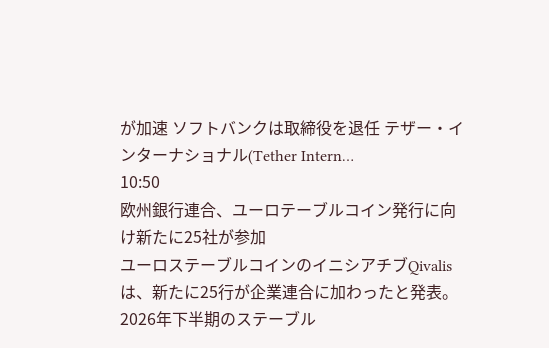が加速 ソフトバンクは取締役を退任 テザー・インターナショナル(Tether Intern…
10:50
欧州銀行連合、ユーロテーブルコイン発行に向け新たに25社が参加
ユーロステーブルコインのイニシアチブQivalisは、新たに25行が企業連合に加わったと発表。2026年下半期のステーブル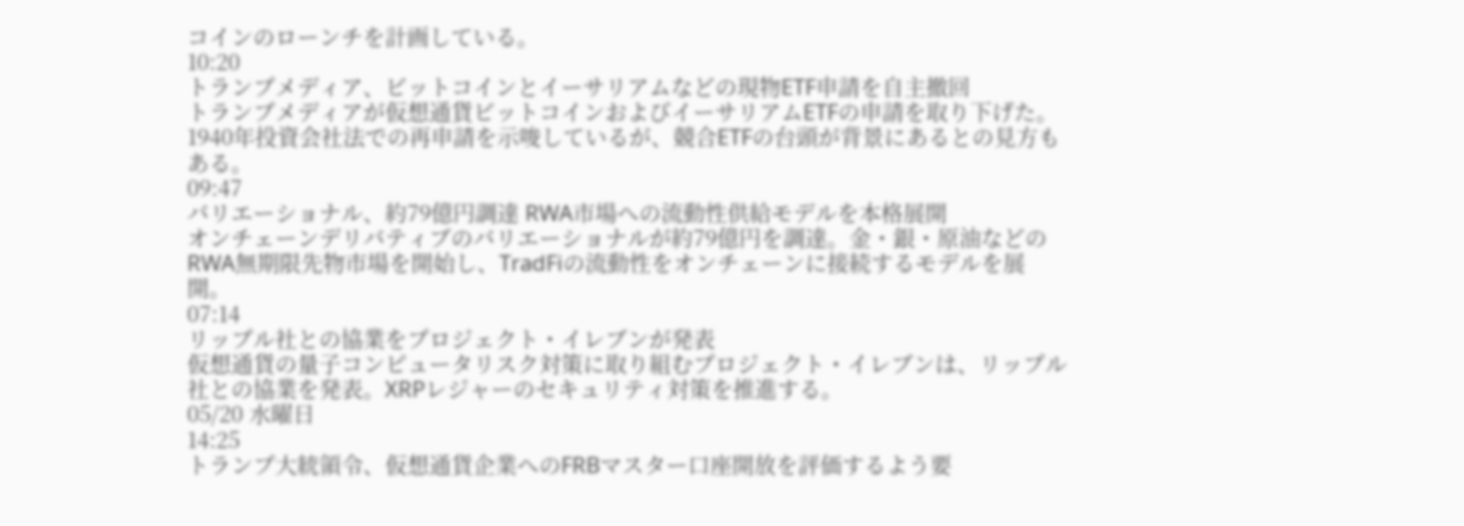コインのローンチを計画している。
10:20
トランプメディア、ビットコインとイーサリアムなどの現物ETF申請を自主撤回
トランプメディアが仮想通貨ビットコインおよびイーサリアムETFの申請を取り下げた。1940年投資会社法での再申請を示唆しているが、競合ETFの台頭が背景にあるとの見方もある。
09:47
バリエーショナル、約79億円調達 RWA市場への流動性供給モデルを本格展開
オンチェーンデリバティブのバリエーショナルが約79億円を調達。金・銀・原油などのRWA無期限先物市場を開始し、TradFiの流動性をオンチェーンに接続するモデルを展開。
07:14
リップル社との協業をプロジェクト・イレブンが発表
仮想通貨の量子コンピュータリスク対策に取り組むプロジェクト・イレブンは、リップル社との協業を発表。XRPレジャーのセキュリティ対策を推進する。
05/20 水曜日
14:25
トランプ大統領令、仮想通貨企業へのFRBマスター口座開放を評価するよう要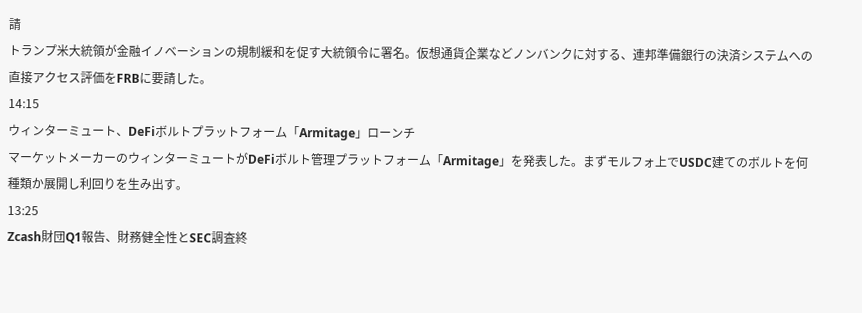請
トランプ米大統領が金融イノベーションの規制緩和を促す大統領令に署名。仮想通貨企業などノンバンクに対する、連邦準備銀行の決済システムへの直接アクセス評価をFRBに要請した。
14:15
ウィンターミュート、DeFiボルトプラットフォーム「Armitage」ローンチ
マーケットメーカーのウィンターミュートがDeFiボルト管理プラットフォーム「Armitage」を発表した。まずモルフォ上でUSDC建てのボルトを何種類か展開し利回りを生み出す。
13:25
Zcash財団Q1報告、財務健全性とSEC調査終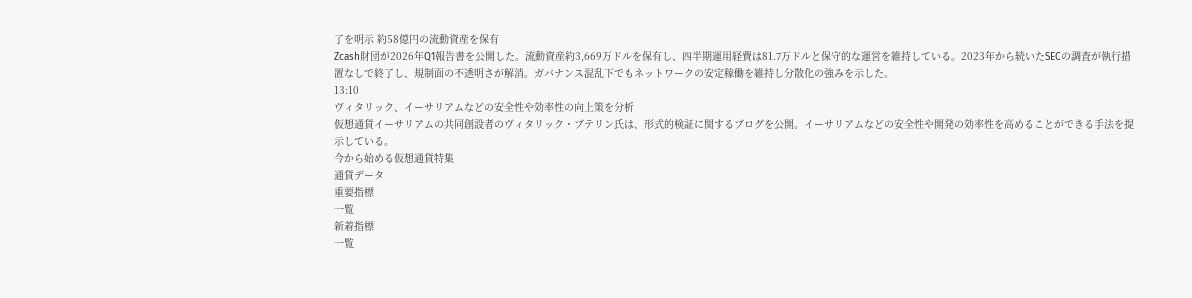了を明示 約58億円の流動資産を保有
Zcash財団が2026年Q1報告書を公開した。流動資産約3,669万ドルを保有し、四半期運用経費は81.7万ドルと保守的な運営を維持している。2023年から続いたSECの調査が執行措置なしで終了し、規制面の不透明さが解消。ガバナンス混乱下でもネットワークの安定稼働を維持し分散化の強みを示した。
13:10
ヴィタリック、イーサリアムなどの安全性や効率性の向上策を分析
仮想通貨イーサリアムの共同創設者のヴィタリック・ブテリン氏は、形式的検証に関するブログを公開。イーサリアムなどの安全性や開発の効率性を高めることができる手法を提示している。
今から始める仮想通貨特集
通貨データ
重要指標
一覧
新着指標
一覧